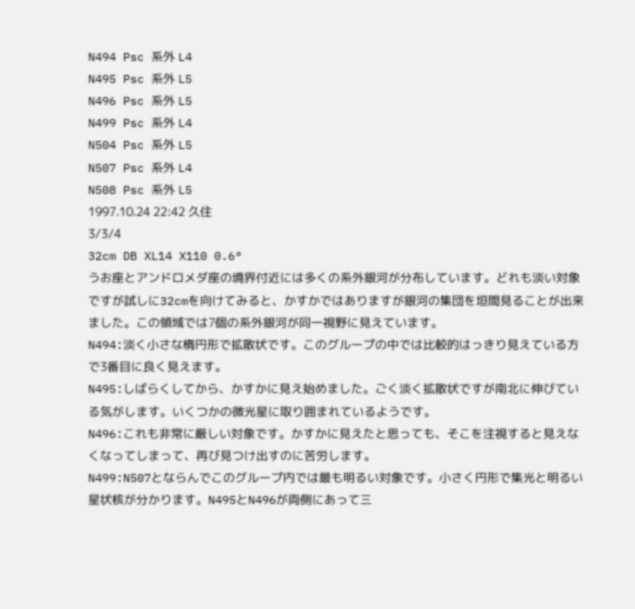N494 Psc 系外 L4
N495 Psc 系外 L5
N496 Psc 系外 L5
N499 Psc 系外 L4
N504 Psc 系外 L5
N507 Psc 系外 L4
N508 Psc 系外 L5
1997.10.24 22:42 久住
3/3/4
32cm DB XL14 X110 0.6°
うお座とアンドロメダ座の境界付近には多くの系外銀河が分布しています。どれも淡い対象ですが試しに32cmを向けてみると、かすかではありますが銀河の集団を垣間見ることが出来ました。この領域では7個の系外銀河が同一視野に見えています。
N494:淡く小さな楕円形で拡散状です。このグループの中では比較的はっきり見えている方で3番目に良く見えます。
N495:しばらくしてから、かすかに見え始めました。ごく淡く拡散状ですが南北に伸びている気がします。いくつかの微光星に取り囲まれているようです。
N496:これも非常に厳しい対象です。かすかに見えたと思っても、そこを注視すると見えなくなってしまって、再び見つけ出すのに苦労します。
N499:N507とならんでこのグループ内では最も明るい対象です。小さく円形で集光と明るい星状核が分かります。N495とN496が両側にあって三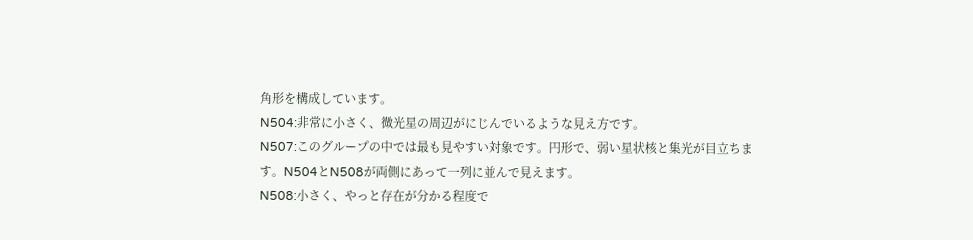角形を構成しています。
N504:非常に小さく、微光星の周辺がにじんでいるような見え方です。
N507:このグループの中では最も見やすい対象です。円形で、弱い星状核と集光が目立ちます。N504とN508が両側にあって一列に並んで見えます。
N508:小さく、やっと存在が分かる程度で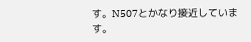す。N507とかなり接近しています。